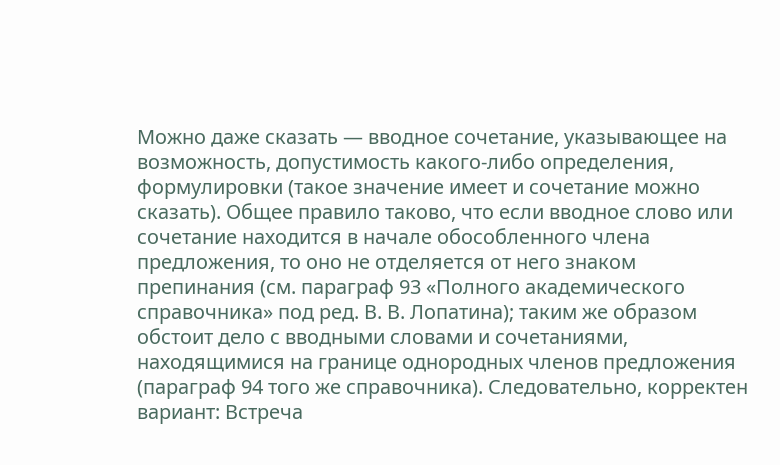Можно даже сказать — вводное сочетание, указывающее на возможность, допустимость какого-либо определения, формулировки (такое значение имеет и сочетание можно сказать). Общее правило таково, что если вводное слово или сочетание находится в начале обособленного члена предложения, то оно не отделяется от него знаком препинания (см. параграф 93 «Полного академического справочника» под ред. В. В. Лопатина); таким же образом обстоит дело с вводными словами и сочетаниями, находящимися на границе однородных членов предложения (параграф 94 того же справочника). Следовательно, корректен вариант: Встреча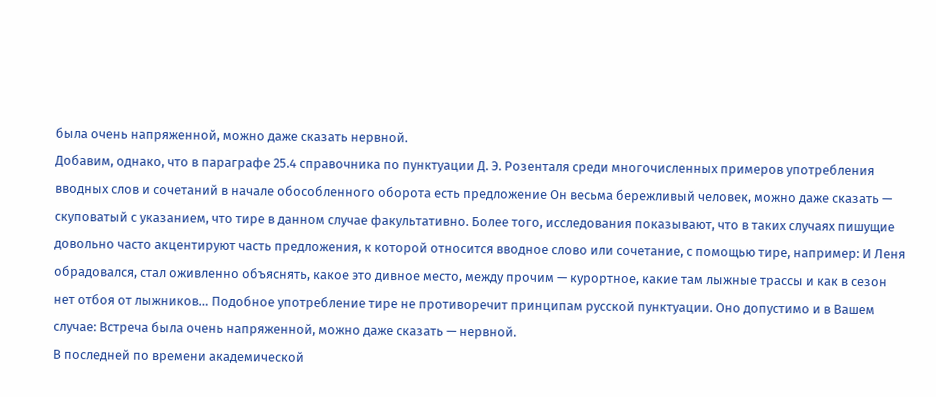была очень напряженной, можно даже сказать нервной.
Добавим, однако, что в параграфе 25.4 справочника по пунктуации Д. Э. Розенталя среди многочисленных примеров употребления вводных слов и сочетаний в начале обособленного оборота есть предложение Он весьма бережливый человек, можно даже сказать — скуповатый с указанием, что тире в данном случае факультативно. Более того, исследования показывают, что в таких случаях пишущие довольно часто акцентируют часть предложения, к которой относится вводное слово или сочетание, с помощью тире, например: И Леня обрадовался, стал оживленно объяснять, какое это дивное место, между прочим — курортное, какие там лыжные трассы и как в сезон нет отбоя от лыжников… Подобное употребление тире не противоречит принципам русской пунктуации. Оно допустимо и в Вашем случае: Встреча была очень напряженной, можно даже сказать — нервной.
В последней по времени академической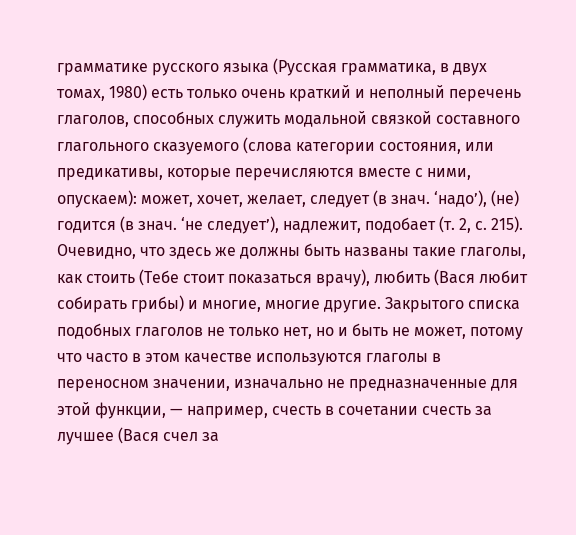грамматике русского языка (Русская грамматика, в двух томах, 1980) есть только очень краткий и неполный перечень глаголов, способных служить модальной связкой составного глагольного сказуемого (слова категории состояния, или предикативы, которые перечисляются вместе с ними, опускаем): может, хочет, желает, следует (в знач. ‘надо’), (не) годится (в знач. ‘не следует’), надлежит, подобает (т. 2, с. 215). Очевидно, что здесь же должны быть названы такие глаголы, как стоить (Тебе стоит показаться врачу), любить (Вася любит собирать грибы) и многие, многие другие. Закрытого списка подобных глаголов не только нет, но и быть не может, потому что часто в этом качестве используются глаголы в переносном значении, изначально не предназначенные для этой функции, — например, счесть в сочетании счесть за лучшее (Вася счел за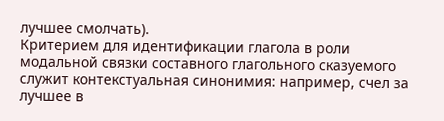лучшее смолчать).
Критерием для идентификации глагола в роли модальной связки составного глагольного сказуемого служит контекстуальная синонимия: например, счел за лучшее в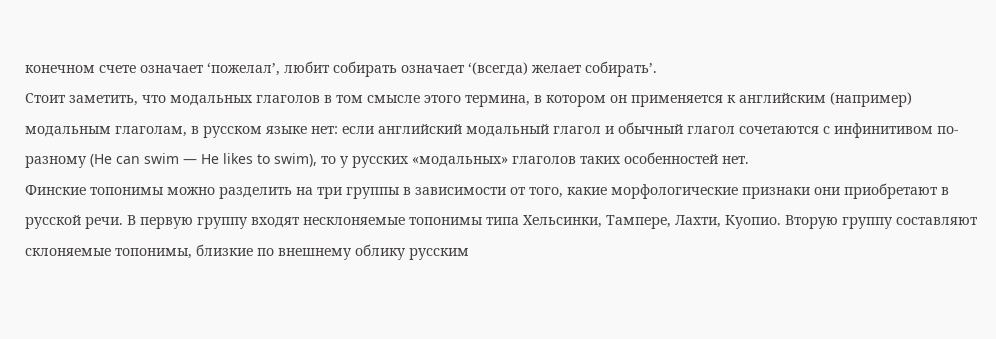конечном счете означает ‘пожелал’, любит собирать означает ‘(всегда) желает собирать’.
Стоит заметить, что модальных глаголов в том смысле этого термина, в котором он применяется к английским (например) модальным глаголам, в русском языке нет: если английский модальный глагол и обычный глагол сочетаются с инфинитивом по-разному (He can swim — He likes to swim), то у русских «модальных» глаголов таких особенностей нет.
Финские топонимы можно разделить на три группы в зависимости от того, какие морфологические признаки они приобретают в русской речи. В первую группу входят несклоняемые топонимы типа Хельсинки, Тампере, Лахти, Куопио. Вторую группу составляют склоняемые топонимы, близкие по внешнему облику русским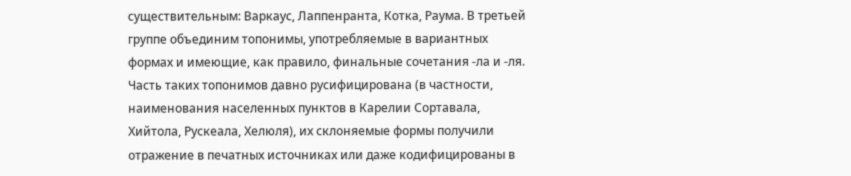существительным: Варкаус, Лаппенранта, Котка, Раума. В третьей группе объединим топонимы, употребляемые в вариантных формах и имеющие, как правило, финальные сочетания -ла и -ля. Часть таких топонимов давно русифицирована (в частности, наименования населенных пунктов в Карелии Сортавала, Хийтола, Рускеала, Хелюля), их склоняемые формы получили отражение в печатных источниках или даже кодифицированы в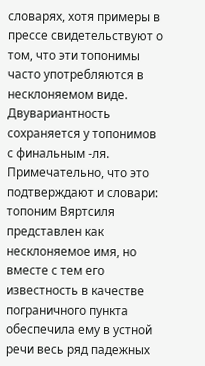словарях, хотя примеры в прессе свидетельствуют о том, что эти топонимы часто употребляются в несклоняемом виде. Двувариантность сохраняется у топонимов с финальным -ля. Примечательно, что это подтверждают и словари: топоним Вяртсиля представлен как несклоняемое имя, но вместе с тем его известность в качестве пограничного пункта обеспечила ему в устной речи весь ряд падежных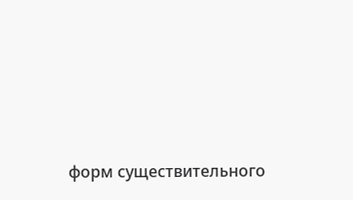форм существительного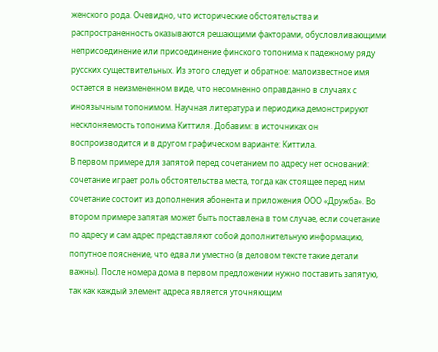женского рода. Очевидно, что исторические обстоятельства и распространенность оказываются решающими факторами, обусловливающими неприсоединение или присоединение финского топонима к падежному ряду русских существительных. Из этого следует и обратное: малоизвестное имя остается в неизмененном виде, что несомненно оправданно в случаях с иноязычным топонимом. Научная литература и периодика демонстрируют несклоняемость топонима Киттиля. Добавим: в источниках он воспроизводится и в другом графическом варианте: Киттила.
В первом примере для запятой перед сочетанием по адресу нет оснований: сочетание играет роль обстоятельства места, тогда как стоящее перед ним сочетание состоит из дополнения абонента и приложения ООО «Дружба». Во втором примере запятая может быть поставлена в том случае, если сочетание по адресу и сам адрес представляют собой дополнительную информацию, попутное пояснение, что едва ли уместно (в деловом тексте такие детали важны). После номера дома в первом предложении нужно поставить запятую, так как каждый элемент адреса является уточняющим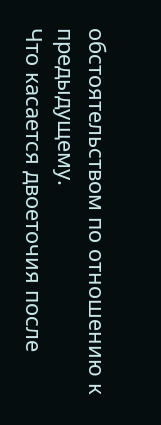обстоятельством по отношению к предыдущему.
Что касается двоеточия после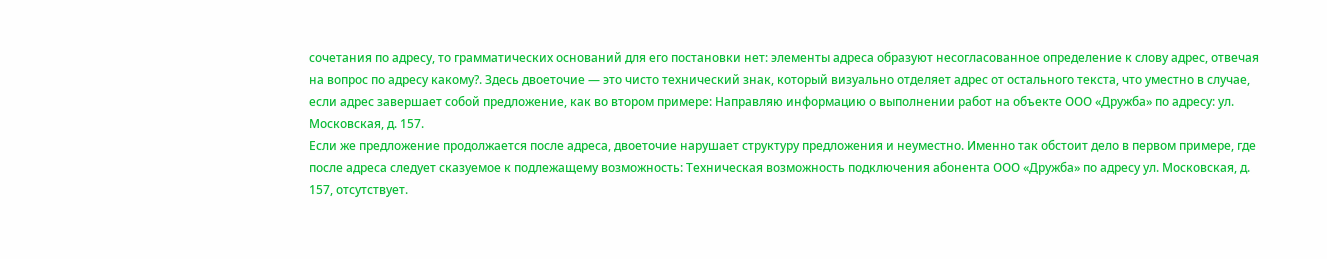сочетания по адресу, то грамматических оснований для его постановки нет: элементы адреса образуют несогласованное определение к слову адрес, отвечая на вопрос по адресу какому?. Здесь двоеточие — это чисто технический знак, который визуально отделяет адрес от остального текста, что уместно в случае, если адрес завершает собой предложение, как во втором примере: Направляю информацию о выполнении работ на объекте ООО «Дружба» по адресу: ул. Московская, д. 157.
Если же предложение продолжается после адреса, двоеточие нарушает структуру предложения и неуместно. Именно так обстоит дело в первом примере, где после адреса следует сказуемое к подлежащему возможность: Техническая возможность подключения абонента ООО «Дружба» по адресу ул. Московская, д. 157, отсутствует.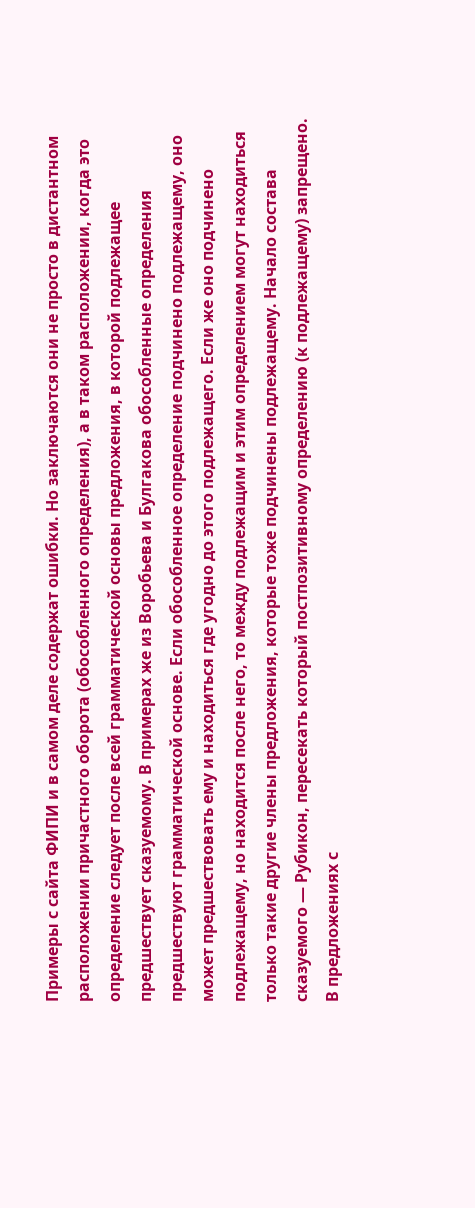Примеры с сайта ФИПИ и в самом деле содержат ошибки. Но заключаются они не просто в дистантном расположении причастного оборота (обособленного определения), а в таком расположении, когда это определение следует после всей грамматической основы предложения, в которой подлежащее предшествует сказуемому. В примерах же из Воробьева и Булгакова обособленные определения предшествуют грамматической основе. Если обособленное определение подчинено подлежащему, оно может предшествовать ему и находиться где угодно до этого подлежащего. Если же оно подчинено подлежащему, но находится после него, то между подлежащим и этим определением могут находиться только такие другие члены предложения, которые тоже подчинены подлежащему. Начало состава сказуемого — Рубикон, пересекать который постпозитивному определению (к подлежащему) запрещено. В предложениях с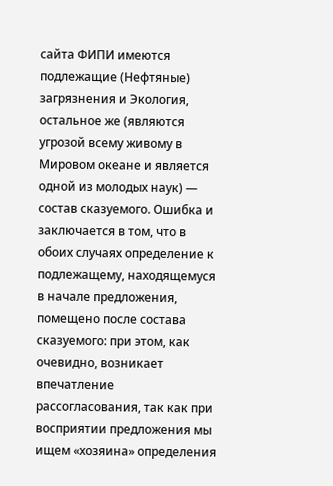сайта ФИПИ имеются подлежащие (Нефтяные) загрязнения и Экология, остальное же (являются угрозой всему живому в Мировом океане и является одной из молодых наук) — состав сказуемого. Ошибка и заключается в том, что в обоих случаях определение к подлежащему, находящемуся в начале предложения, помещено после состава сказуемого: при этом, как очевидно, возникает впечатление рассогласования, так как при восприятии предложения мы ищем «хозяина» определения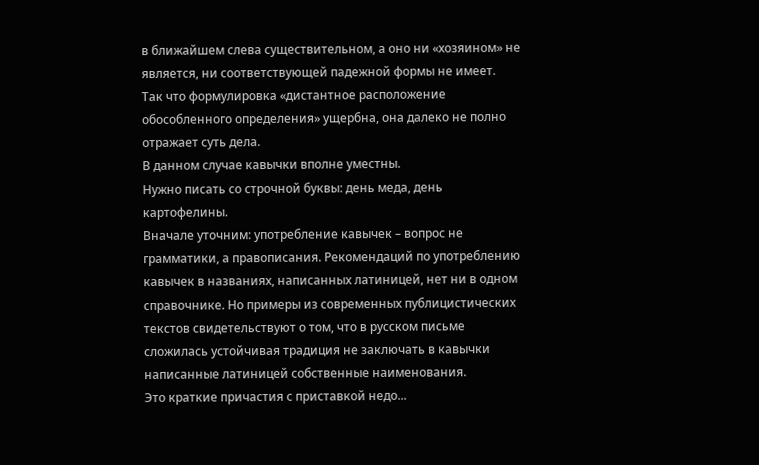в ближайшем слева существительном, а оно ни «хозяином» не является, ни соответствующей падежной формы не имеет.
Так что формулировка «дистантное расположение обособленного определения» ущербна, она далеко не полно отражает суть дела.
В данном случае кавычки вполне уместны.
Нужно писать со строчной буквы: день меда, день картофелины.
Вначале уточним: употребление кавычек – вопрос не грамматики, а правописания. Рекомендаций по употреблению кавычек в названиях, написанных латиницей, нет ни в одном справочнике. Но примеры из современных публицистических текстов свидетельствуют о том, что в русском письме сложилась устойчивая традиция не заключать в кавычки написанные латиницей собственные наименования.
Это краткие причастия с приставкой недо...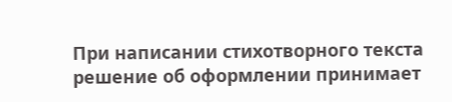При написании стихотворного текста решение об оформлении принимает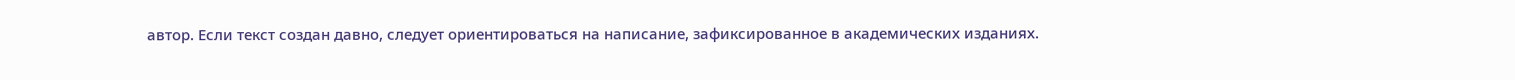автор. Если текст создан давно, следует ориентироваться на написание, зафиксированное в академических изданиях.